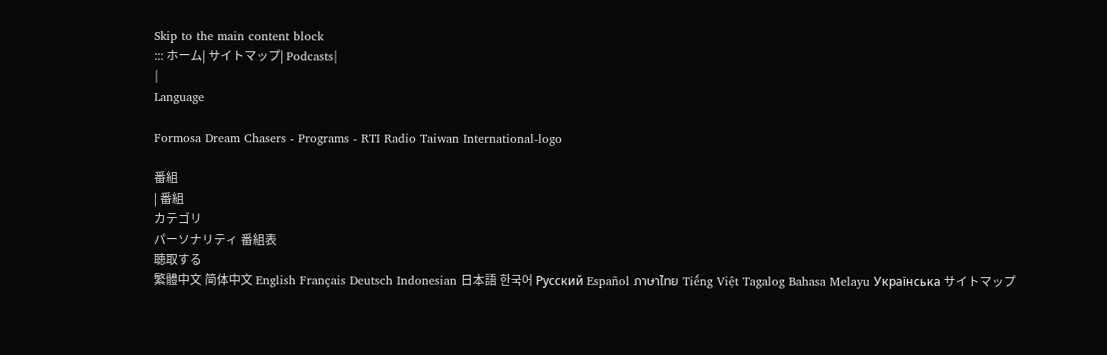Skip to the main content block
::: ホーム| サイトマップ| Podcasts|
|
Language

Formosa Dream Chasers - Programs - RTI Radio Taiwan International-logo

番組
| 番組
カテゴリ
パーソナリティ 番組表
聴取する
繁體中文 简体中文 English Français Deutsch Indonesian 日本語 한국어 Русский Español ภาษาไทย Tiếng Việt Tagalog Bahasa Melayu Українська サイトマップ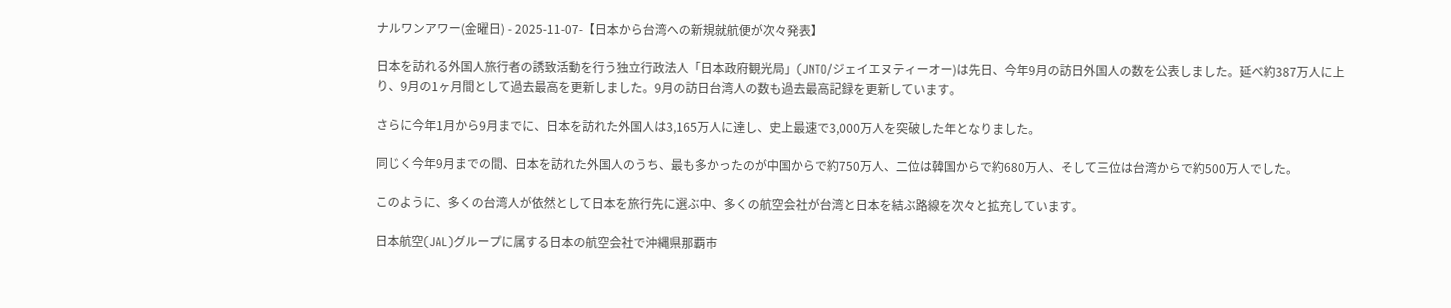ナルワンアワー(金曜日) - 2025-11-07-【日本から台湾への新規就航便が次々発表】

日本を訪れる外国人旅行者の誘致活動を行う独立行政法人「日本政府観光局」(JNTO/ジェイエヌティーオー)は先日、今年9月の訪日外国人の数を公表しました。延べ約387万人に上り、9月の1ヶ月間として過去最高を更新しました。9月の訪日台湾人の数も過去最高記録を更新しています。

さらに今年1月から9月までに、日本を訪れた外国人は3,165万人に達し、史上最速で3,000万人を突破した年となりました。

同じく今年9月までの間、日本を訪れた外国人のうち、最も多かったのが中国からで約750万人、二位は韓国からで約680万人、そして三位は台湾からで約500万人でした。

このように、多くの台湾人が依然として日本を旅行先に選ぶ中、多くの航空会社が台湾と日本を結ぶ路線を次々と拡充しています。

日本航空(JAL)グループに属する日本の航空会社で沖縄県那覇市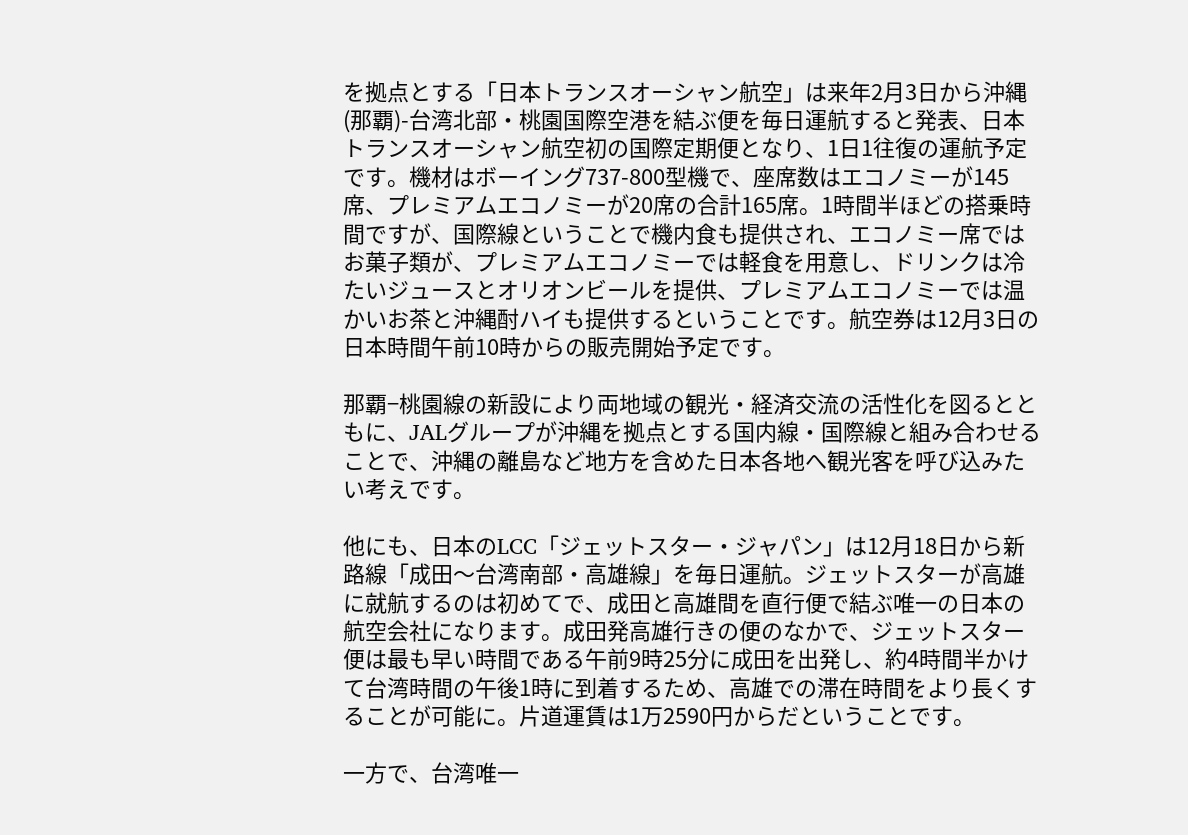を拠点とする「日本トランスオーシャン航空」は来年2月3日から沖縄(那覇)-台湾北部・桃園国際空港を結ぶ便を毎日運航すると発表、日本トランスオーシャン航空初の国際定期便となり、1日1往復の運航予定です。機材はボーイング737-800型機で、座席数はエコノミーが145席、プレミアムエコノミーが20席の合計165席。1時間半ほどの搭乗時間ですが、国際線ということで機内食も提供され、エコノミー席ではお菓子類が、プレミアムエコノミーでは軽食を用意し、ドリンクは冷たいジュースとオリオンビールを提供、プレミアムエコノミーでは温かいお茶と沖縄酎ハイも提供するということです。航空券は12月3日の日本時間午前10時からの販売開始予定です。

那覇−桃園線の新設により両地域の観光・経済交流の活性化を図るとともに、JALグループが沖縄を拠点とする国内線・国際線と組み合わせることで、沖縄の離島など地方を含めた日本各地へ観光客を呼び込みたい考えです。

他にも、日本のLCC「ジェットスター・ジャパン」は12月18日から新路線「成田〜台湾南部・高雄線」を毎日運航。ジェットスターが高雄に就航するのは初めてで、成田と高雄間を直行便で結ぶ唯一の日本の航空会社になります。成田発高雄行きの便のなかで、ジェットスター便は最も早い時間である午前9時25分に成田を出発し、約4時間半かけて台湾時間の午後1時に到着するため、高雄での滞在時間をより長くすることが可能に。片道運賃は1万2590円からだということです。

一方で、台湾唯一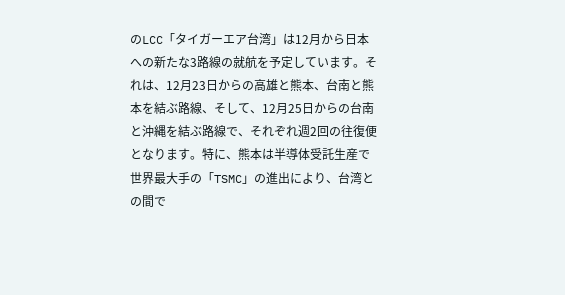のLCC「タイガーエア台湾」は12月から日本への新たな3路線の就航を予定しています。それは、12月23日からの高雄と熊本、台南と熊本を結ぶ路線、そして、12月25日からの台南と沖縄を結ぶ路線で、それぞれ週2回の往復便となります。特に、熊本は半導体受託生産で世界最大手の「TSMC」の進出により、台湾との間で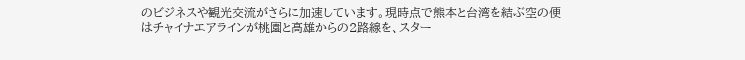のビジネスや観光交流がさらに加速しています。現時点で熊本と台湾を結ぶ空の便はチャイナエアラインが桃園と高雄からの2路線を、スター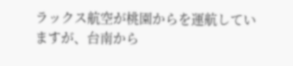ラックス航空が桃園からを運航していますが、台南から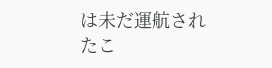は未だ運航されたこ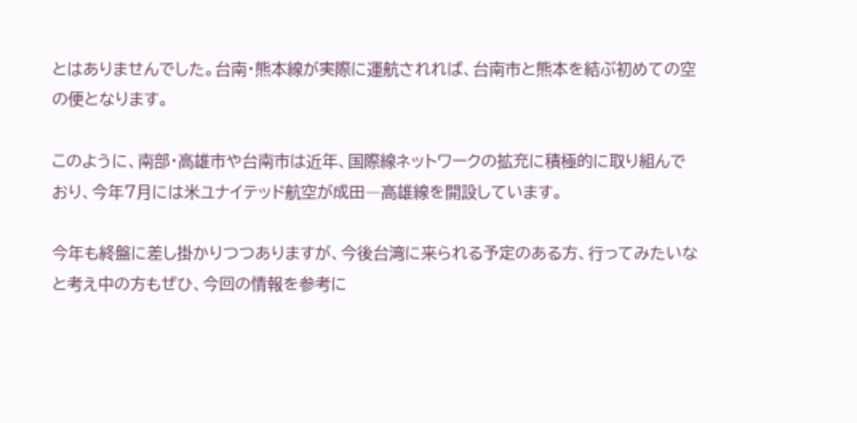とはありませんでした。台南・熊本線が実際に運航されれば、台南市と熊本を結ぶ初めての空の便となります。

このように、南部・高雄市や台南市は近年、国際線ネットワークの拡充に積極的に取り組んでおり、今年7月には米ユナイテッド航空が成田―高雄線を開設しています。

今年も終盤に差し掛かりつつありますが、今後台湾に来られる予定のある方、行ってみたいなと考え中の方もぜひ、今回の情報を参考に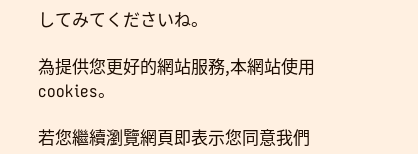してみてくださいね。

為提供您更好的網站服務,本網站使用cookies。

若您繼續瀏覽網頁即表示您同意我們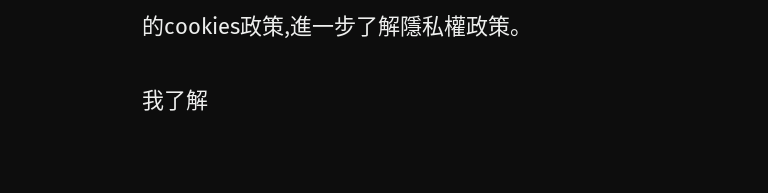的cookies政策,進一步了解隱私權政策。

我了解